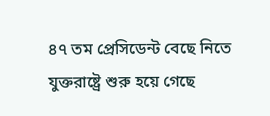৪৭ তম প্রেসিডেন্ট বেছে নিতে যুক্তরাষ্ট্রে শুরু হয়ে গেছে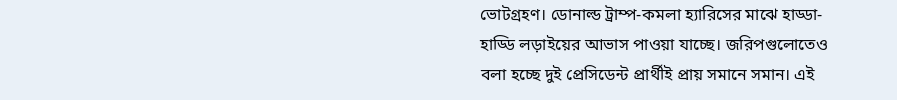ভোটগ্রহণ। ডোনাল্ড ট্রাম্প-কমলা হ্যারিসের মাঝে হাড্ডা-হাড্ডি লড়াইয়ের আভাস পাওয়া যাচ্ছে। জরিপগুলোতেও বলা হচ্ছে দুই প্রেসিডেন্ট প্রার্থীই প্রায় সমানে সমান। এই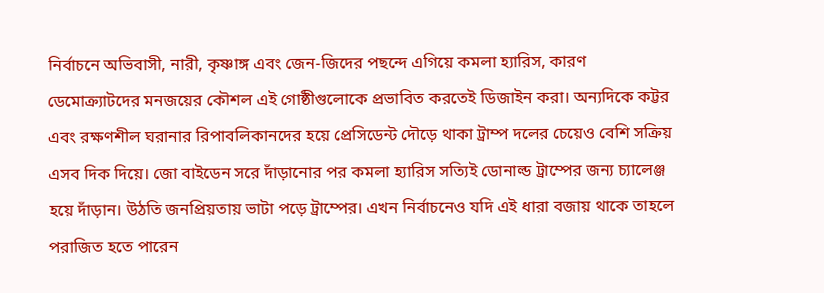নির্বাচনে অভিবাসী, নারী, কৃষ্ণাঙ্গ এবং জেন-জিদের পছন্দে এগিয়ে কমলা হ্যারিস, কারণ ডেমোক্র্যাটদের মনজয়ের কৌশল এই গোষ্ঠীগুলোকে প্রভাবিত করতেই ডিজাইন করা। অন্যদিকে কট্টর এবং রক্ষণশীল ঘরানার রিপাবলিকানদের হয়ে প্রেসিডেন্ট দৌড়ে থাকা ট্রাম্প দলের চেয়েও বেশি সক্রিয় এসব দিক দিয়ে। জো বাইডেন সরে দাঁড়ানোর পর কমলা হ্যারিস সত্যিই ডোনাল্ড ট্রাম্পের জন্য চ্যালেঞ্জ হয়ে দাঁড়ান। উঠতি জনপ্রিয়তায় ভাটা পড়ে ট্রাম্পের। এখন নির্বাচনেও যদি এই ধারা বজায় থাকে তাহলে পরাজিত হতে পারেন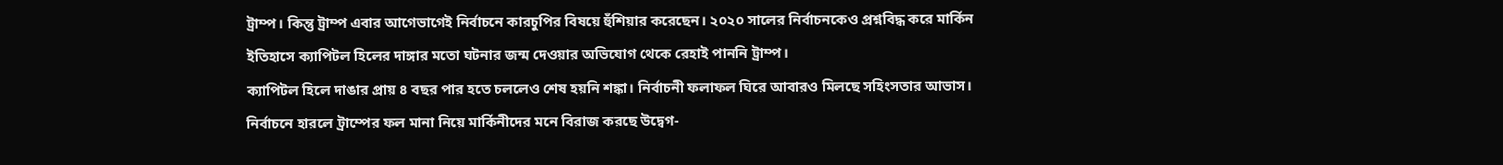ট্রাম্প। কিন্তু ট্রাম্প এবার আগেভাগেই নির্বাচনে কারচুপির বিষয়ে হুঁশিয়ার করেছেন। ২০২০ সালের নির্বাচনকেও প্রশ্নবিদ্ধ করে মার্কিন ইতিহাসে ক্যাপিটল হিলের দাঙ্গার মতো ঘটনার জন্ম দেওয়ার অভিযোগ থেকে রেহাই পাননি ট্রাম্প।
ক্যাপিটল হিলে দাঙার প্রায় ৪ বছর পার হতে চললেও শেষ হয়নি শঙ্কা। নির্বাচনী ফলাফল ঘিরে আবারও মিলছে সহিংসতার আভাস। নির্বাচনে হারলে ট্রাম্পের ফল মানা নিয়ে মার্কিনীদের মনে বিরাজ করছে উদ্বেগ-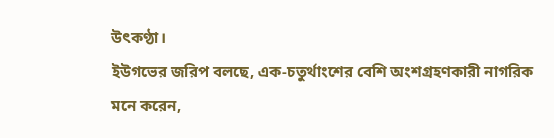উৎকণ্ঠা।
ইউগভের জরিপ বলছে, এক-চতুর্থাংশের বেশি অংশগ্রহণকারী নাগরিক মনে করেন,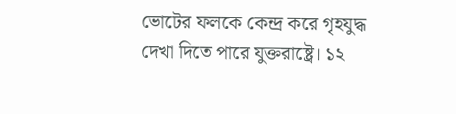ভোটের ফলকে কেন্দ্র করে গৃহযুদ্ধ দেখা দিতে পারে যুক্তরাষ্ট্রে। ১২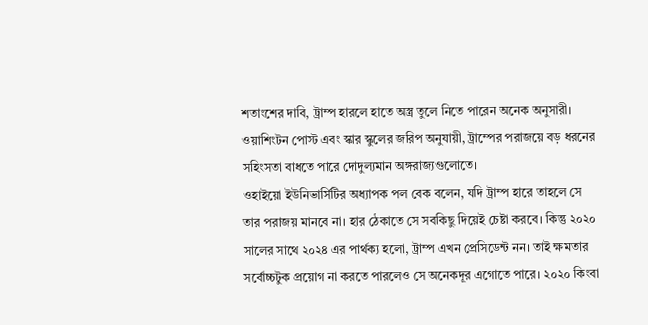শতাংশের দাবি, ট্রাম্প হারলে হাতে অস্ত্র তুলে নিতে পারেন অনেক অনুসারী। ওয়াশিংটন পোস্ট এবং স্কার স্কুলের জরিপ অনুযায়ী, ট্রাম্পের পরাজয়ে বড় ধরনের সহিংসতা বাধতে পারে দোদুল্যমান অঙ্গরাজ্যগুলোতে।
ওহাইয়ো ইউনিভার্সিটির অধ্যাপক পল বেক বলেন, যদি ট্রাম্প হারে তাহলে সে তার পরাজয় মানবে না। হার ঠেকাতে সে সবকিছু দিয়েই চেষ্টা করবে। কিন্তু ২০২০ সালের সাথে ২০২৪ এর পার্থক্য হলো, ট্রাম্প এখন প্রেসিডেন্ট নন। তাই ক্ষমতার সর্বোচ্চটুক প্রয়োগ না করতে পারলেও সে অনেকদূর এগোতে পারে। ২০২০ কিংবা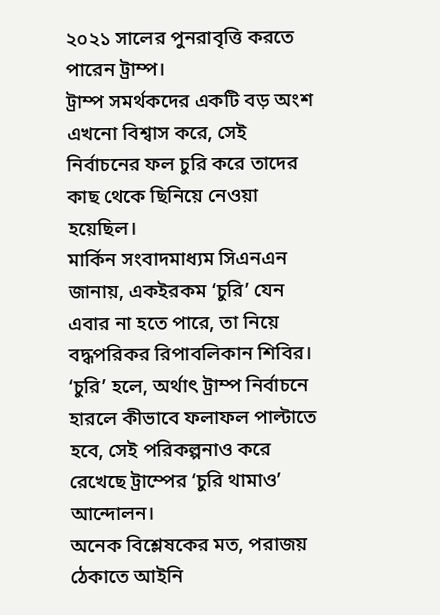২০২১ সালের পুনরাবৃত্তি করতে পারেন ট্রাম্প।
ট্রাম্প সমর্থকদের একটি বড় অংশ এখনো বিশ্বাস করে, সেই নির্বাচনের ফল চুরি করে তাদের কাছ থেকে ছিনিয়ে নেওয়া হয়েছিল।
মার্কিন সংবাদমাধ্যম সিএনএন জানায়, একইরকম ‘চুরি’ যেন এবার না হতে পারে, তা নিয়ে বদ্ধপরিকর রিপাবলিকান শিবির। ‘চুরি’ হলে, অর্থাৎ ট্রাম্প নির্বাচনে হারলে কীভাবে ফলাফল পাল্টাতে হবে, সেই পরিকল্পনাও করে রেখেছে ট্রাম্পের ‘চুরি থামাও’ আন্দোলন।
অনেক বিশ্লেষকের মত, পরাজয় ঠেকাতে আইনি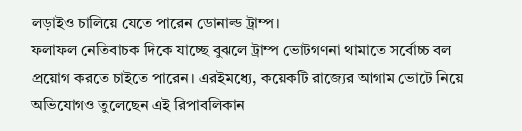লড়াইও চালিয়ে যেতে পারেন ডোনাল্ড ট্রাম্প।
ফলাফল নেতিবাচক দিকে যাচ্ছে বুঝলে ট্রাম্প ভোটগণনা থামাতে সর্বোচ্চ বল প্রয়োগ করতে চাইতে পারেন। এরইমধ্যে, কয়েকটি রাজ্যের আগাম ভোটে নিয়ে অভিযোগও তুলেছেন এই রিপাবলিকান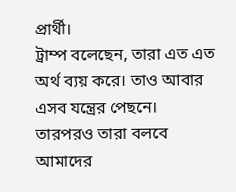প্রার্থী।
ট্রাম্প বলেছেন, তারা এত এত অর্থ ব্যয় করে। তাও আবার এসব যন্ত্রের পেছনে। তারপরও তারা বলবে আমাদের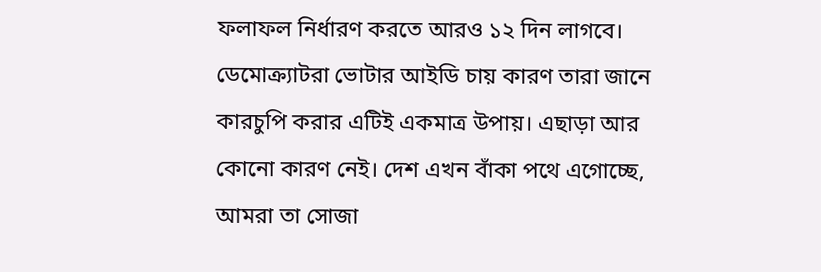ফলাফল নির্ধারণ করতে আরও ১২ দিন লাগবে। ডেমোক্র্যাটরা ভোটার আইডি চায় কারণ তারা জানে কারচুপি করার এটিই একমাত্র উপায়। এছাড়া আর কোনো কারণ নেই। দেশ এখন বাঁকা পথে এগোচ্ছে, আমরা তা সোজা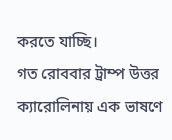করতে যাচ্ছি।
গত রোববার ট্রাম্প উত্তর ক্যারোলিনায় এক ভাষণে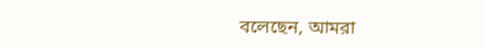বলেছেন, আমরা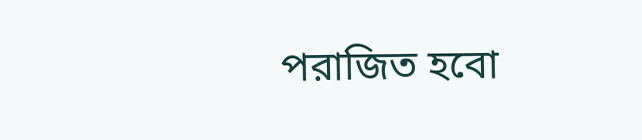পরাজিত হবো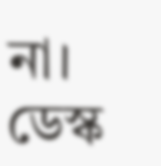না।
ডেস্ক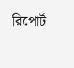রিপোর্ট